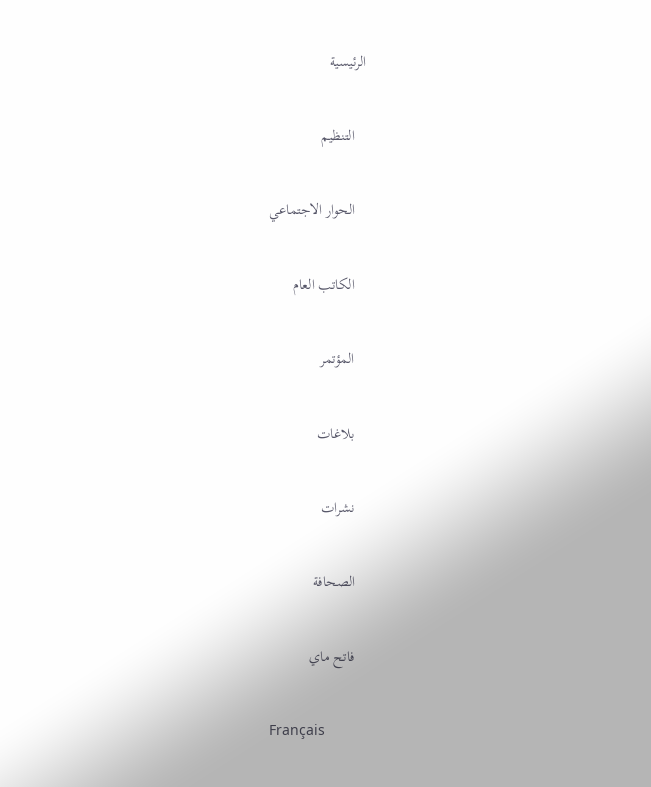الرئيسية


   التنظيم


   الحوار الاجتماعي


   الكاتب العام


   المؤتمر


   بلاغات


   نشرات


   الصحافة


   فاتح ماي


Français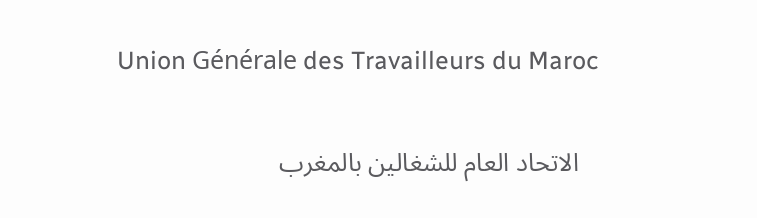Union Générale des Travailleurs du Maroc

   الاتحاد العام للشغالين بالمغرب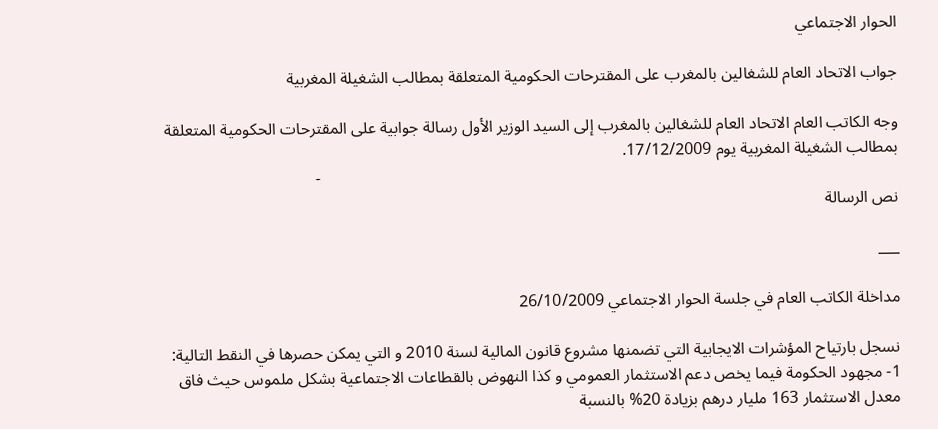الحوار الاجتماعي

جواب الاتحاد العام للشغالين بالمغرب على المقترحات الحكومية المتعلقة بمطالب الشغيلة المغربية

وجه الكاتب العام الاتحاد العام للشغالين بالمغرب إلى السيد الوزير الأول رسالة جوابية على المقترحات الحكومية المتعلقة بمطالب الشغيلة المغربية يوم 17/12/2009.
                                                                                                                                           -
نص الرسالة

___

مداخلة الكاتب العام في جلسة الحوار الاجتماعي 26/10/2009

نسجل بارتياح المؤشرات الايجابية التي تضمنها مشروع قانون المالية لسنة 2010 و التي يمكن حصرها في النقط التالية:
1- مجهود الحكومة فيما يخص دعم الاستثمار العمومي و كذا النهوض بالقطاعات الاجتماعية بشكل ملموس حيث فاق معدل الاستثمار 163 مليار درهم بزيادة 20% بالنسبة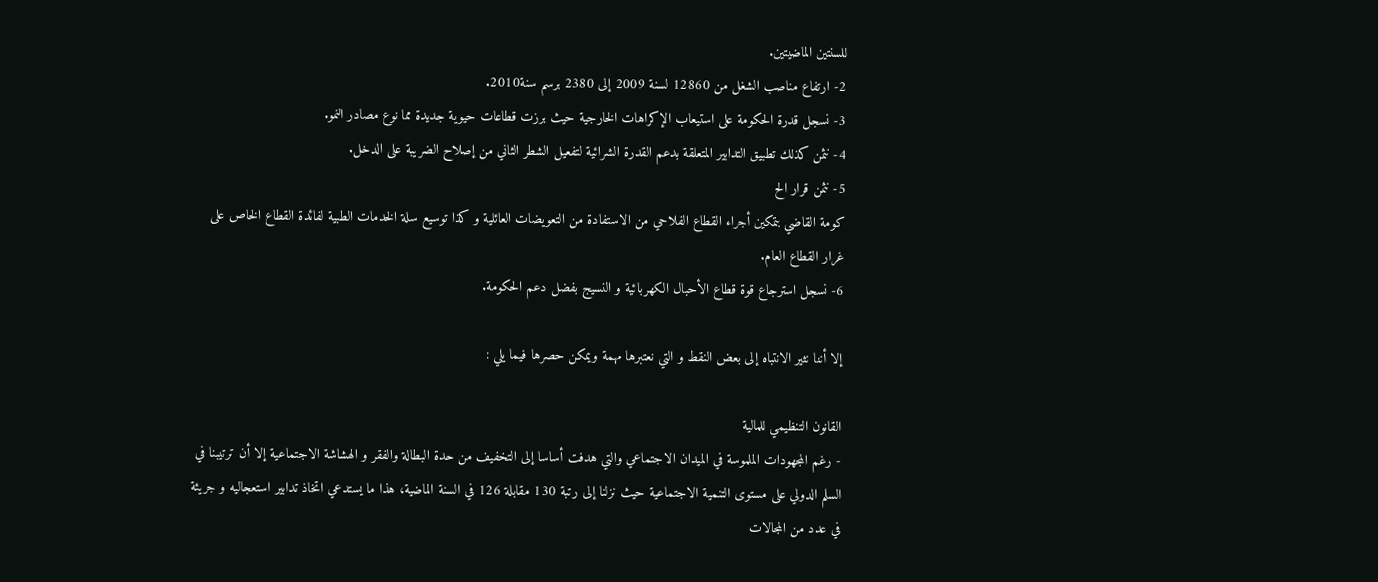للسنتين الماضيتين.
2- ارتفاع مناصب الشغل من 12860 لسنة 2009 إلى 2380 برسم سنة2010.
3- نسجل قدرة الحكومة على استيعاب الإكراهات الخارجية حيث برزت قطاعات حيوية جديدة مما نوع مصادر النمو.
4- نثمن كذلك تطبيق التدابير المتعلقة بدعم القدرة الشرائية لتفعيل الشطر الثاني من إصلاح الضريبة على الدخل.
5- نثمن قرار الح
كومة القاضي بتمكين أجراء القطاع الفلاحي من الاستفادة من التعويضات العائلية و كذا توسيع سلة الخدمات الطبية لفائدة القطاع الخاص على غرار القطاع العام.
6- نسجل استرجاع قوة قطاع الأحبال الكهربائية و النسيج بفضل دعم الحكومة.

إلا أننا نثير الانتباه إلى بعض النقط و التي نعتبرها مهمة ويمكن حصرها فيما يلي :

القانون التنظيمي للمالية
- رغم المجهودات الملموسة في الميدان الاجتماعي والتي هدفت أساسا إلى التخفيف من حدة البطالة والفقر و الهشاشة الاجتماعية إلا أن ترتيبنا في السلم الدولي على مستوى التنمية الاجتماعية حيث نزلنا إلى رتبة 130 مقابلة 126 في السنة الماضية، هذا ما يستدعي اتخاذ تدابير استعجاليه و جريئة في عدد من المجالات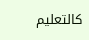كالتعليم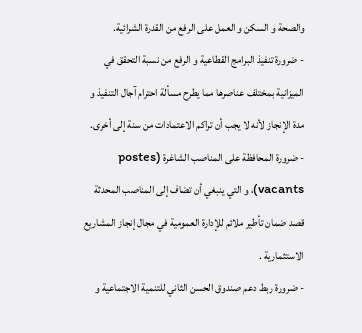والصحة و السكن و العمل على الرفع من القدرة الشرائية.
- ضرورة تنفيذ البرامج القطاعية و الرفع من نسبة التحقق في الميزانية بمختلف عناصرها مما يطرح مسألة احترام آجال التنفيذ و مدة الإنجاز لأنه لا يجب أن تراكم الاعتمادات من سنة إلى أخرى.
- ضرورة المحافظة على المناصب الشاغرة (postes vacants)، و التي ينبغي أن تضاف إلى المناصب المحدثة قصد ضمان تأطير ملائم للإدارة العمومية في مجال إنجاز المشاريع الاستثمارية .
- ضرورة ربط دعم صندوق الحسن الثاني للتنمية الاجتماعية و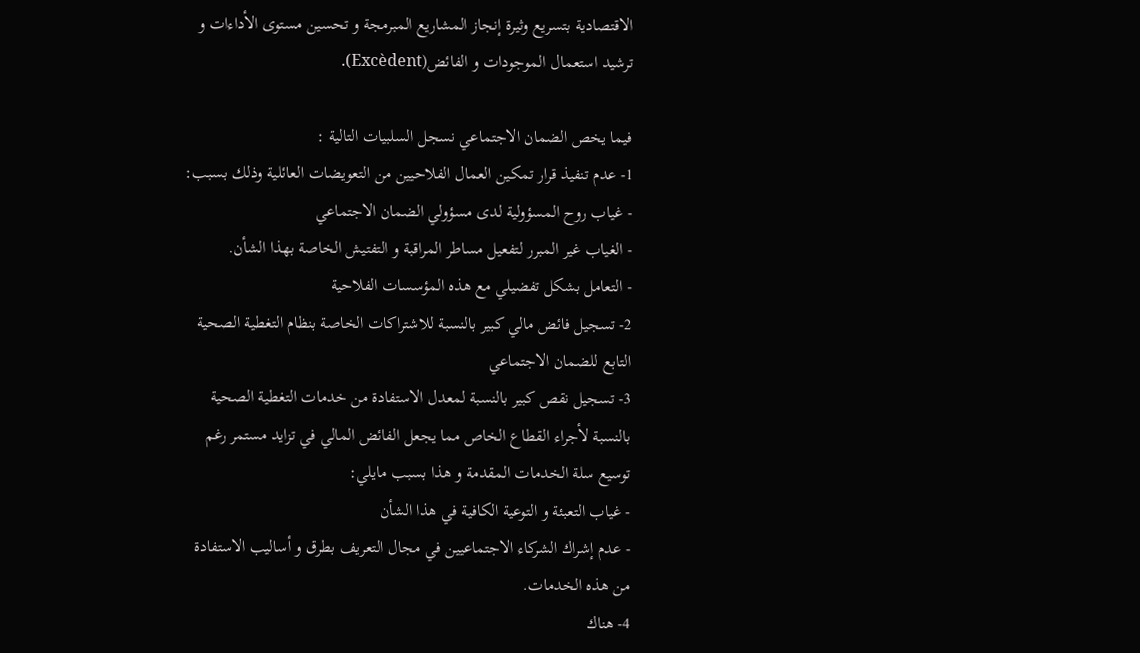الاقتصادية بتسريع وثيرة إنجاز المشاريع المبرمجة و تحسين مستوى الأداءات و ترشيد استعمال الموجودات و الفائض(Excèdent).

فيما يخص الضمان الاجتماعي نسجل السلبيات التالية :
1- عدم تنفيذ قرار تمكين العمال الفلاحيين من التعويضات العائلية وذلك بسبب:
- غياب روح المسؤولية لدى مسؤولي الضمان الاجتماعي
- الغياب غير المبرر لتفعيل مساطر المراقبة و التفتيش الخاصة بهذا الشأن.
- التعامل بشكل تفضيلي مع هذه المؤسسات الفلاحية
2- تسجيل فائض مالي كبير بالنسبة للاشتراكات الخاصة بنظام التغطية الصحية التابع للضمان الاجتماعي
3- تسجيل نقص كبير بالنسبة لمعدل الاستفادة من خدمات التغطية الصحية بالنسبة لأجراء القطاع الخاص مما يجعل الفائض المالي في تزايد مستمر رغم توسيع سلة الخدمات المقدمة و هذا بسبب مايلي:
- غياب التعبئة و التوعية الكافية في هذا الشأن
- عدم إشراك الشركاء الاجتماعيين في مجال التعريف بطرق و أساليب الاستفادة من هذه الخدمات.
4- هناك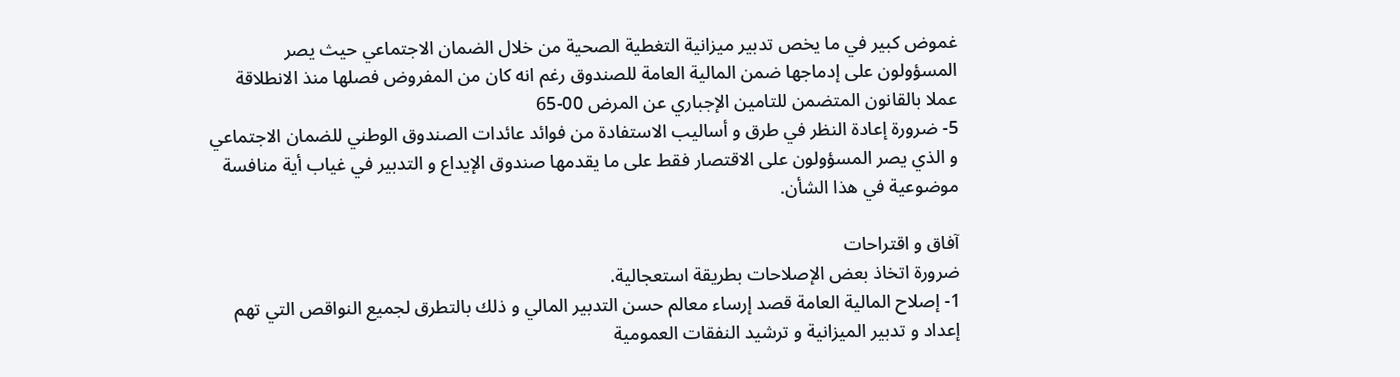غموض كبير في ما يخص تدبير ميزانية التغطية الصحية من خلال الضمان الاجتماعي حيث يصر المسؤولون على إدماجها ضمن المالية العامة للصندوق رغم انه كان من المفروض فصلها منذ الانطلاقة عملا بالقانون المتضمن للتامين الإجباري عن المرض 00-65
5- ضرورة إعادة النظر في طرق و أساليب الاستفادة من فوائد عائدات الصندوق الوطني للضمان الاجتماعي و الذي يصر المسؤولون على الاقتصار فقط على ما يقدمها صندوق الإيداع و التدبير في غياب أية منافسة موضوعية في هذا الشأن.

آفاق و اقتراحات
ضرورة اتخاذ بعض الإصلاحات بطريقة استعجالية.
1- إصلاح المالية العامة قصد إرساء معالم حسن التدبير المالي و ذلك بالتطرق لجميع النواقص التي تهم إعداد و تدبير الميزانية و ترشيد النفقات العمومية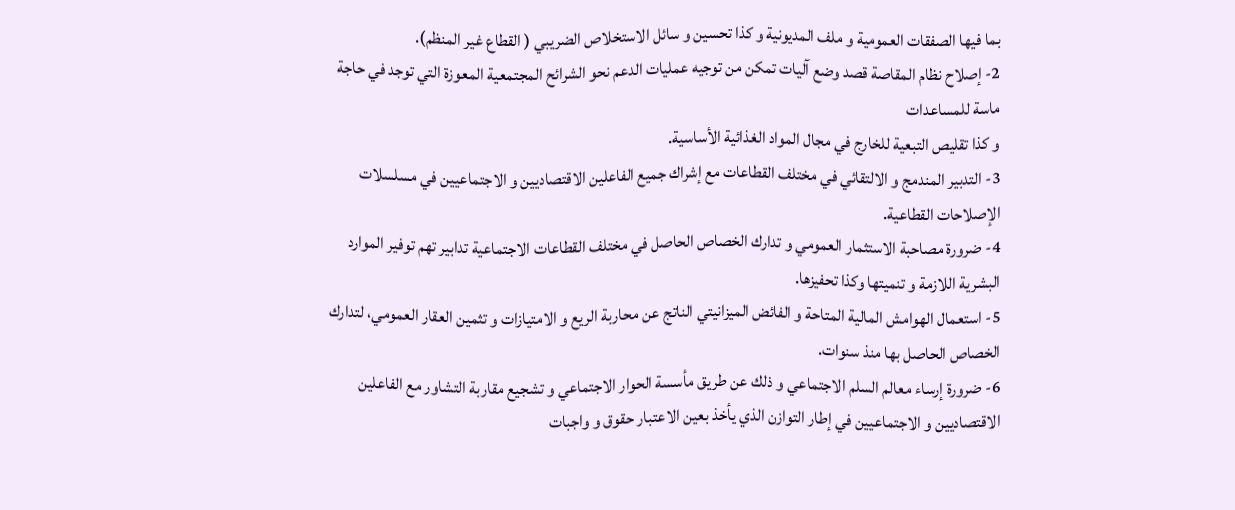بما فيها الصفقات العمومية و ملف المديونية و كذا تحسين و سائل الاستخلاص الضريبي ( القطاع غير المنظم).
2- إصلاح نظام المقاصة قصد وضع آليات تمكن من توجيه عمليات الدعم نحو الشرائح المجتمعية المعوزة التي توجد في حاجة ماسة للمساعدات
و كذا تقليص التبعية للخارج في مجال المواد الغذائية الأساسية.
3- التدبير المندمج و الالتقائي في مختلف القطاعات مع إشراك جميع الفاعلين الاقتصاديين و الاجتماعيين في مسلسلات الإصلاحات القطاعية.
4- ضرورة مصاحبة الاستثمار العمومي و تدارك الخصاص الحاصل في مختلف القطاعات الاجتماعية تدابير تهم توفير الموارد البشرية اللازمة و تنميتها وكذا تحفيزها.
5- استعمال الهوامش المالية المتاحة و الفائض الميزانيتي الناتج عن محاربة الريع و الامتيازات و تثمين العقار العمومي، لتدارك الخصاص الحاصل بها منذ سنوات.
6- ضرورة إرساء معالم السلم الاجتماعي و ذلك عن طريق مأسسة الحوار الاجتماعي و تشجيع مقاربة التشاور مع الفاعلين الاقتصاديين و الاجتماعيين في إطار التوازن الذي يأخذ بعين الاعتبار حقوق و واجبات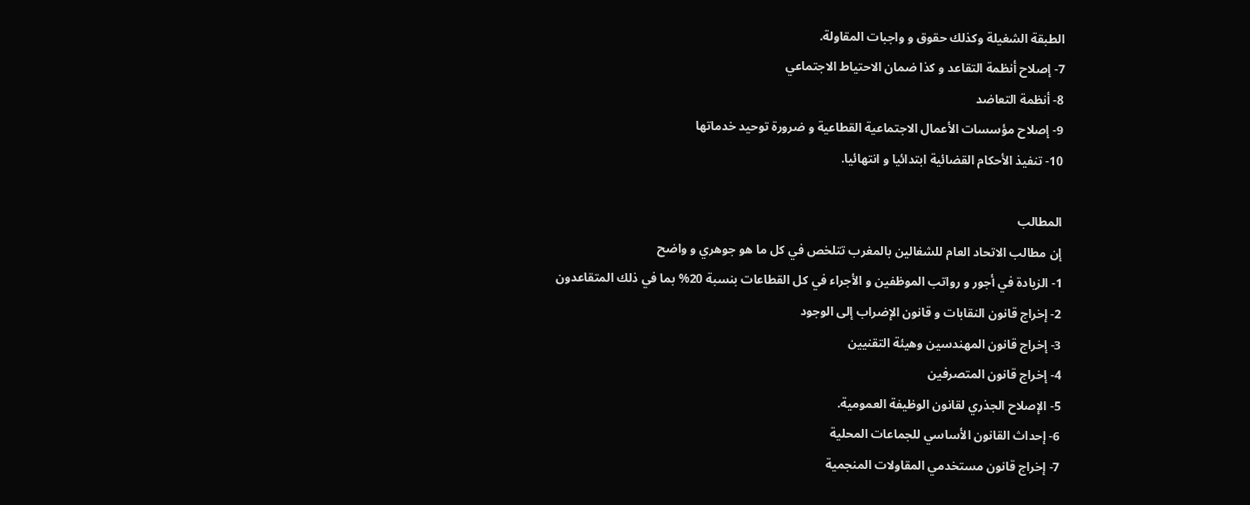الطبقة الشغيلة وكذلك حقوق و واجبات المقاولة.
7- إصلاح أنظمة التقاعد و كذا ضمان الاحتياط الاجتماعي
8- أنظمة التعاضد
9- إصلاح مؤسسات الأعمال الاجتماعية القطاعية و ضرورة توحيد خدماتها
10- تنفيذ الأحكام القضائية ابتدائيا و انتهائيا.

المطالب
إن مطالب الاتحاد العام للشغالين بالمغرب تتلخص في كل ما هو جوهري و واضح
1- الزيادة في أجور و رواتب الموظفين و الأجراء في كل القطاعات بنسبة 20% بما في ذلك المتقاعدون
2- إخراج قانون النقابات و قانون الإضراب إلى الوجود
3- إخراج قانون المهندسين وهيئة التقنيين
4- إخراج قانون المتصرفين
5- الإصلاح الجذري لقانون الوظيفة العمومية.
6- إحداث القانون الأساسي للجماعات المحلية
7- إخراج قانون مستخدمي المقاولات المنجمية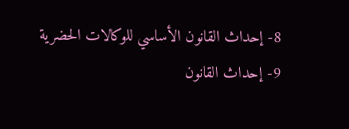8- إحداث القانون الأساسي للوكالات الحضرية
9- إحداث القانون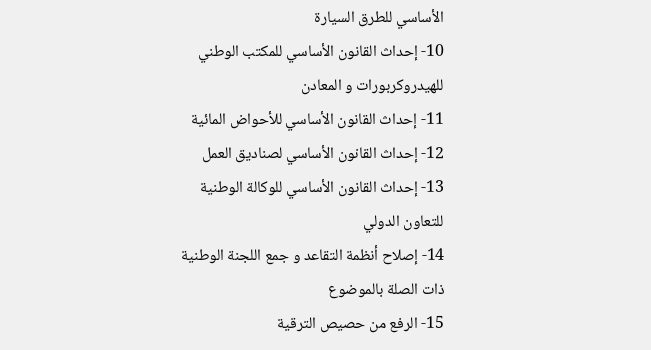الأساسي للطرق السيارة
10- إحداث القانون الأساسي للمكتب الوطني للهيدروكربورات و المعادن
11- إحداث القانون الأساسي للأحواض المائية
12- إحداث القانون الأساسي لصناديق العمل
13- إحداث القانون الأساسي للوكالة الوطنية للتعاون الدولي
14- إصلاح أنظمة التقاعد و جمع اللجنة الوطنية ذات الصلة بالموضوع
15- الرفع من حصيص الترقية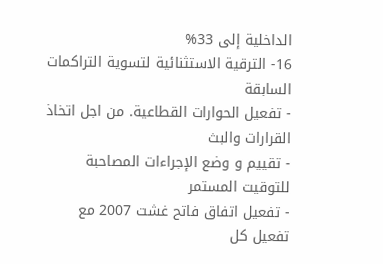الداخلية إلى 33%
16- الترقية الاستثنائية لتسوية التراكمات السابقة
- تفعيل الحوارات القطاعية. من اجل اتخاذ القرارات والبث
- تقييم و وضع الإجراءات المصاحبة للتوقيت المستمر
- تفعيل اتفاق فاتح غشت 2007 مع تفعيل كل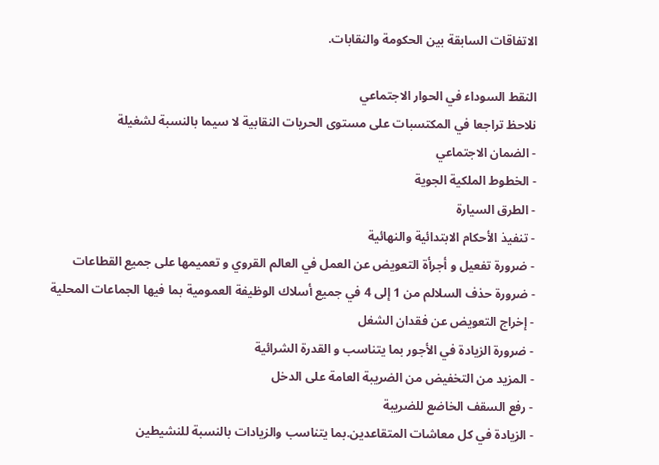الاتفاقات السابقة بين الحكومة والنقابات.

النقط السوداء في الحوار الاجتماعي
نلاحظ تراجعا في المكتسبات على مستوى الحريات النقابية لا سيما بالنسبة لشغيلة
- الضمان الاجتماعي
- الخطوط الملكية الجوية
- الطرق السيارة
- تنفيذ الأحكام الابتدائية والنهائية
- ضرورة تفعيل و أجرأة التعويض عن العمل في العالم القروي و تعميمها على جميع القطاعات
- ضرورة حذف السلالم من 1 إلى 4 في جميع أسلاك الوظيفة العمومية بما فيها الجماعات المحلية
- إخراج التعويض عن فقدان الشغل
- ضرورة الزيادة في الأجور بما يتناسب و القدرة الشرائية
- المزيد من التخفيض من الضريبة العامة على الدخل
- رفع السقف الخاضع للضريبة
- الزيادة في كل معاشات المتقاعدين.بما يتناسب والزيادات بالنسبة للنشيطين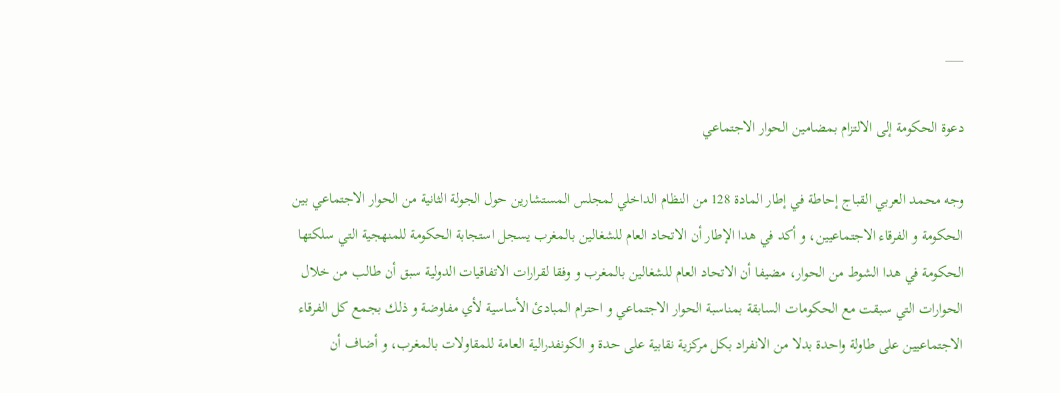___

دعوة الحكومة إلى الالتزام بمضامين الحوار الاجتماعي

وجه محمد العربي القباج إحاطة في إطار المادة 128 من النظام الداخلي لمجلس المستشارين حول الجولة الثانية من الحوار الاجتماعي بين الحكومة و الفرقاء الاجتماعيين، و أكد في هدا الإطار أن الاتحاد العام للشغالين بالمغرب يسجل استجابة الحكومة للمنهجية التي سلكتها الحكومة في هدا الشوط من الحوار، مضيفا أن الاتحاد العام للشغالين بالمغرب و وفقا لقرارات الاتفاقيات الدولية سبق أن طالب من خلال الحوارات التي سبقت مع الحكومات السابقة بمناسبة الحوار الاجتماعي و احترام المبادئ الأساسية لأي مفاوضة و ذلك بجمع كل الفرقاء الاجتماعيين على طاولة واحدة بدلا من الانفراد بكل مركزية نقابية على حدة و الكونفدرالية العامة للمقاولات بالمغرب، و أضاف أن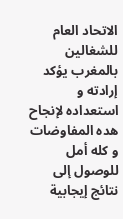الاتحاد العام للشغالين بالمغرب يؤكد إرادته و استعداده لإنجاح هده المفاوضات و كله أمل للوصول إلى نتائج إيجابية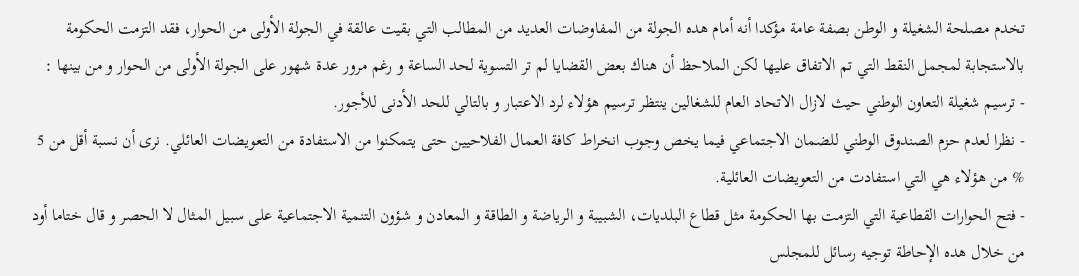تخدم مصلحة الشغيلة و الوطن بصفة عامة مؤكدا أنه أمام هده الجولة من المفاوضات العديد من المطالب التي بقيت عالقة في الجولة الأولى من الحوار، فقد التزمت الحكومة بالاستجابة لمجمل النقط التي تم الاتفاق عليها لكن الملاحظ أن هناك بعض القضايا لم تر التسوية لحد الساعة و رغم مرور عدة شهور على الجولة الأولى من الحوار و من بينها :
- ترسيم شغيلة التعاون الوطني حيث لازال الاتحاد العام للشغالين ينتظر ترسيم هؤلاء لرد الاعتبار و بالتالي للحد الأدنى للأجور.
- نظرا لعدم حزم الصندوق الوطني للضمان الاجتماعي فيما يخص وجوب انخراط كافة العمال الفلاحيين حتى يتمكنوا من الاستفادة من التعويضات العائلي. نرى أن نسبة أقل من 5 % من هؤلاء هي التي استفادت من التعويضات العائلية.
- فتح الحوارات القطاعية التي التزمت بها الحكومة مثل قطاع البلديات، الشبيبة و الرياضة و الطاقة و المعادن و شؤون التنمية الاجتماعية على سبيل المثال لا الحصر و قال ختاما أود من خلال هده الإحاطة توجيه رسائل للمجلس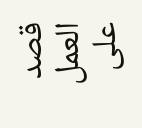قصد العمل على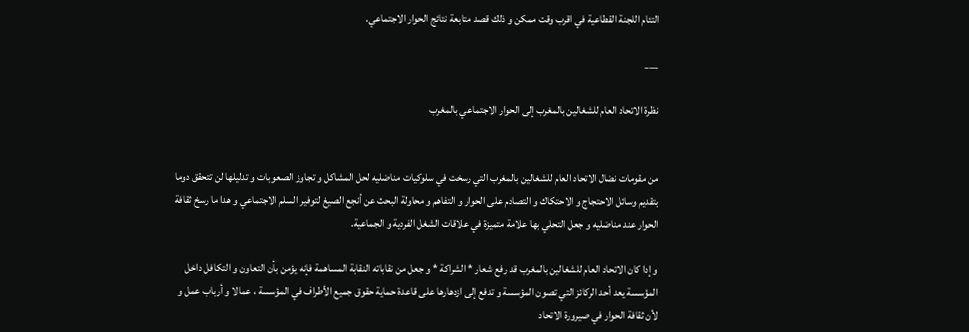التئام اللجنة القطاعية في اقرب وقت ممكن و ذلك قصد متابعة نتائج الحوار الاجتماعي.

___

نظرة الاتحاد العام للشغالين بالمغرب إلى الحوار الاجتماعي بالمغرب


من مقومات نضال الاتحاد العام للشغالين بالمغرب التي رسخت في سلوكيات مناضليه لحل المشاكل و تجاوز الصعوبات و تدليلها لن تتحقق دوما بتقديم وسائل الاحتجاج و الاحتكاك و التصادم على الحوار و التفاهم و محاولة البحث عن أنجع الصيغ لتوفير السلم الاجتماعي و هدا ما رسخ ثقافة الحوار عند مناضليه و جعل التحلي بها علامة متميزة في علاقات الشغل الفردية و الجماعية.

و إدا كان الاتحاد العام للشغالين بالمغرب قد رفع شعار * الشراكة * و جعل من نقاباته النقابة المساهمة فإنه يؤمن بأن التعاون و التكافل داخل المؤسسة يعد أحد الركائز التي تصون المؤسسة و تدفع إلى ازدهارها على قاعدة حماية حقوق جميع الأطراف في المؤسسة ، عمالا و أرباب عمل و لأن ثقافة الحوار في صيرورة الاتحاد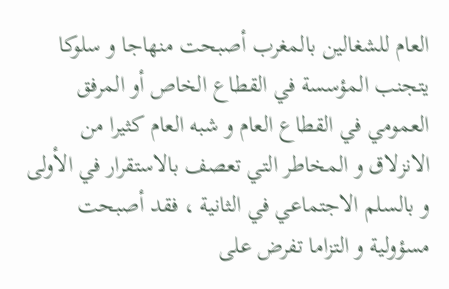العام للشغالين بالمغرب أصبحت منهاجا و سلوكا يتجنب المؤسسة في القطاع الخاص أو المرفق العمومي في القطاع العام و شبه العام كثيرا من الانزلاق و المخاطر التي تعصف بالاستقرار في الأولى و بالسلم الاجتماعي في الثانية ، فقد أصبحت مسؤولية و التزاما تفرض على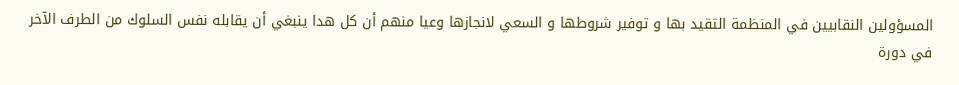المسؤولين النقابيين في المنظمة التقيد بها و توفير شروطها و السعي لانجازها وعيا منهم أن كل هدا ينبغي أن يقابله نفس السلوك من الطرف الآخر في دورة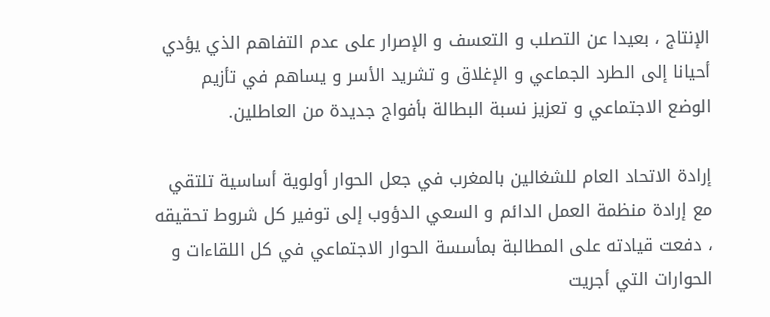الإنتاج ، بعيدا عن التصلب و التعسف و الإصرار على عدم التفاهم الذي يؤدي أحيانا إلى الطرد الجماعي و الإغلاق و تشريد الأسر و يساهم في تأزيم الوضع الاجتماعي و تعزيز نسبة البطالة بأفواج جديدة من العاطلين.

إرادة الاتحاد العام للشغالين بالمغرب في جعل الحوار أولوية أساسية تلتقي مع إرادة منظمة العمل الدائم و السعي الدؤوب إلى توفير كل شروط تحقيقه ، دفعت قيادته على المطالبة بمأسسة الحوار الاجتماعي في كل اللقاءات و الحوارات التي أجريت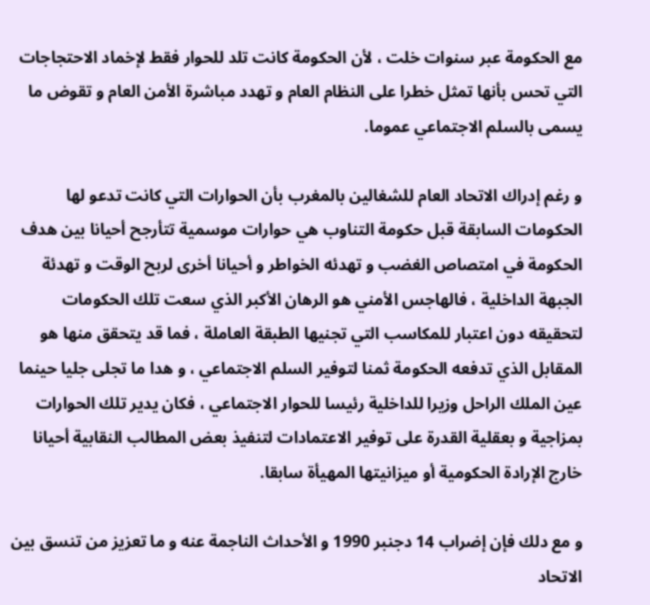مع الحكومة عبر سنوات خلت ، لأن الحكومة كانت تلد للحوار فقط لإخماد الاحتجاجات التي تحس بأنها تمثل خطرا على النظام العام و تهدد مباشرة الأمن العام و تقوض ما يسمى بالسلم الاجتماعي عموما.

و رغم إدراك الاتحاد العام للشغالين بالمغرب بأن الحوارات التي كانت تدعو لها الحكومات السابقة قبل حكومة التناوب هي حوارات موسمية تتأرجح أحيانا بين هدف الحكومة في امتصاص الغضب و تهدئه الخواطر و أحيانا أخرى لربح الوقت و تهدئة الجبهة الداخلية ، فالهاجس الأمني هو الرهان الأكبر الذي سعت تلك الحكومات لتحقيقه دون اعتبار للمكاسب التي تجنيها الطبقة العاملة ، فما قد يتحقق منها هو المقابل الذي تدفعه الحكومة ثمنا لتوفير السلم الاجتماعي ، و هدا ما تجلى جليا حينما عين الملك الراحل وزيرا للداخلية رئيسا للحوار الاجتماعي ، فكان يدير تلك الحوارات بمزاجية و بعقلية القدرة على توفير الاعتمادات لتنفيذ بعض المطالب النقابية أحيانا خارج الإرادة الحكومية أو ميزانيتها المهيأة سابقا.

و مع دلك فإن إضراب 14 دجنبر 1990 و الأحداث الناجمة عنه و ما تعزيز من تنسق بين الاتحاد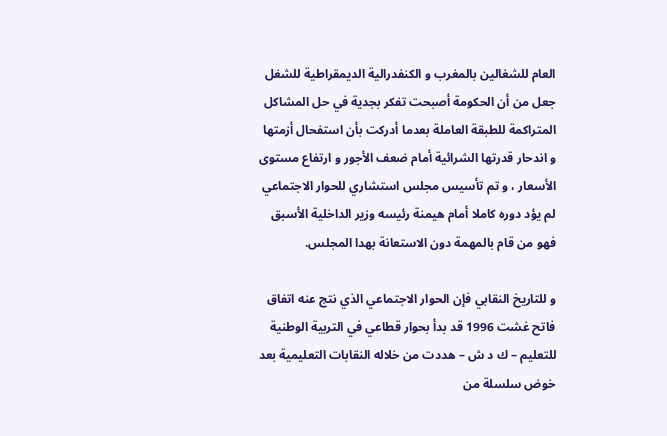العام للشغالين بالمغرب و الكنفدرالية الديمقراطية للشغل جعل من أن الحكومة أصبحت تفكر بجدية في حل المشاكل المتراكمة للطبقة العاملة بعدما أدركت بأن استفحال أزمتها و اندحار قدرتها الشرائية أمام ضعف الأجور و ارتفاع مستوى الأسعار ، و تم تأسيس مجلس استشاري للحوار الاجتماعي لم يؤد دوره كاملا أمام هيمنة رئيسه وزير الداخلية الأسبق فهو من قام بالمهمة دون الاستعانة بهدا المجلس.

و للتاريخ النقابي فإن الحوار الاجتماعي الذي نتج عنه اتفاق فاتح غشت 1996 قد بدأ بحوار قطاعي في التربية الوطنية للتعليم – ك د ش – هددت من خلاله النقابات التعليمية بعد خوض سلسلة من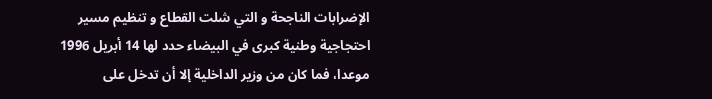الإضرابات الناجحة و التي شلت القطاع و تنظيم مسير احتجاجية وطنية كبرى في البيضاء حدد لها 14 أبريل 1996 موعدا، فما كان من وزير الداخلية إلا أن تدخل على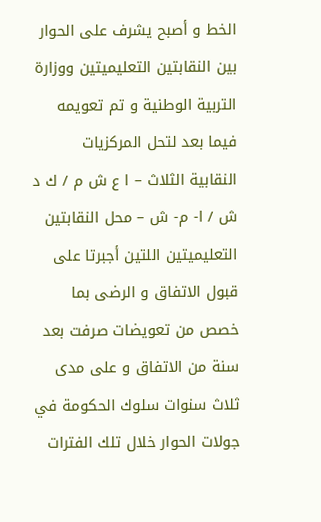الخط و أصبح يشرف على الحوار بين النقابتين التعليميتين ووزارة التربية الوطنية و تم تعويمه فيما بعد لتحل المركزيات النقابية الثلاث – ا ع ش م / ك د ش / ا- م- ش – محل النقابتين التعليميتين اللتين أجبرتا على قبول الاتفاق و الرضى بما خصص من تعويضات صرفت بعد سنة من الاتفاق و على مدى ثلاث سنوات سلوك الحكومة في جولات الحوار خلال تلك الفترات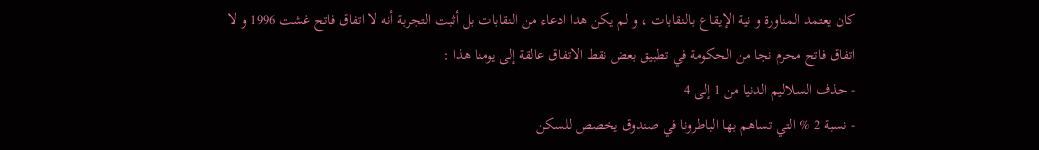كان يعتمد المناورة و نية الإيقاع بالنقابات ، و لم يكن هدا ادعاء من النقابات بل أثبت التجربة أنه لا اتفاق فاتح غشت 1996 و لا اتفاق فاتح محرم نجا من الحكومة في تطبيق بعض نقط الاتفاق عالقة إلى يومنا هذا :
- حذف السلاليم الدنيا من 1 إلى 4
- نسبة 2 % التي تساهم بها الباطرونا في صندوق يخصص للسكن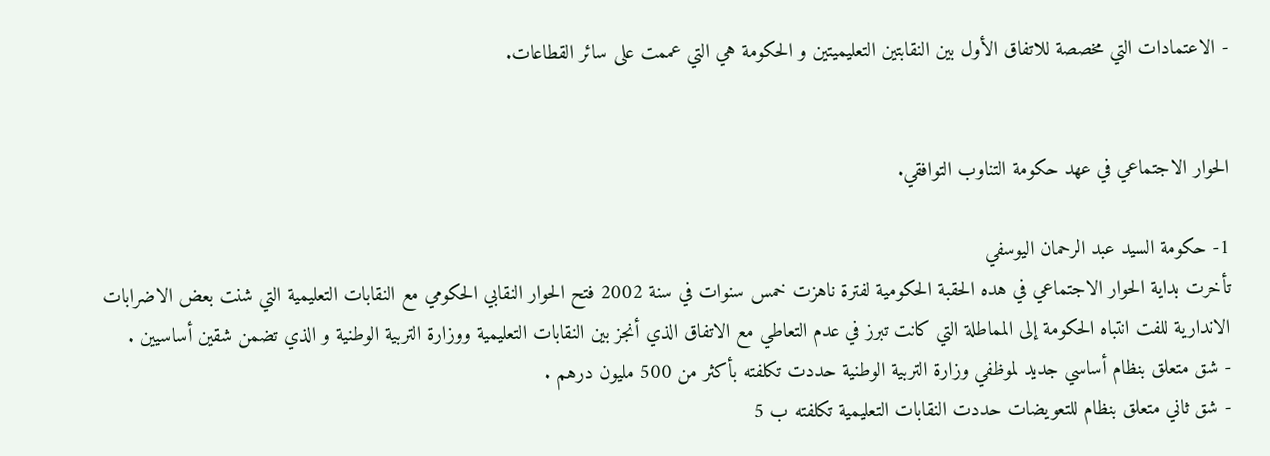- الاعتمادات التي مخصصة للاتفاق الأول بين النقابتين التعليميتين و الحكومة هي التي عممت على سائر القطاعات.


الحوار الاجتماعي في عهد حكومة التناوب التوافقي.

1- حكومة السيد عبد الرحمان اليوسفي
تأخرت بداية الحوار الاجتماعي في هده الحقبة الحكومية لفترة ناهزت خمس سنوات في سنة 2002 فتح الحوار النقابي الحكومي مع النقابات التعليمية التي شنت بعض الاضرابات الاندارية للفت انتباه الحكومة إلى المماطلة التي كانت تبرز في عدم التعاطي مع الاتفاق الذي أنجز بين النقابات التعليمية ووزارة التربية الوطنية و الذي تضمن شقين أساسيين .
- شق متعلق بنظام أساسي جديد لموظفي وزارة التربية الوطنية حددت تكلفته بأكثر من 500 مليون درهم .
- شق ثاني متعلق بنظام للتعويضات حددت النقابات التعليمية تكلفته ب 5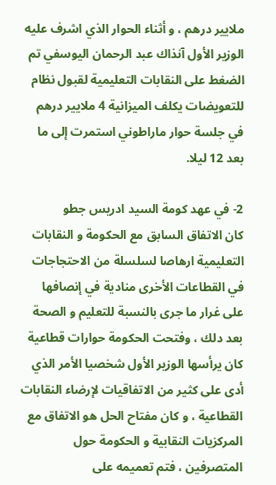ملايير درهم ، و أثناء الحوار الذي اشرف عليه الوزير الأول آنذاك عبد الرحمان اليوسفي تم الضغط على النقابات التعليمية لقبول نظام للتعويضات يكلف الميزانية 4 ملايير درهم في جلسة حوار ماراطوني استمرت إلى ما بعد 12 ليلا.

2- في عهد كومة السيد ادريس جطو
كان الاتفاق السابق مع الحكومة و النقابات التعليمية ارهاصا لسلسلة من الاحتجاجات في القطاعات الأخرى منادية في إنصافها على غرار ما جرى بالنسبة للتعليم و الصحة بعد دلك ، وفتحت الحكومة حوارات قطاعية كان يرأسها الوزير الأول شخصيا الأمر الذي أدى على كثير من الاتفاقيات لإرضاء النقابات القطاعية ، و كان مفتاح الحل هو الاتفاق مع المركزيات النقابية و الحكومة حول المتصرفين ، فتم تعميمه على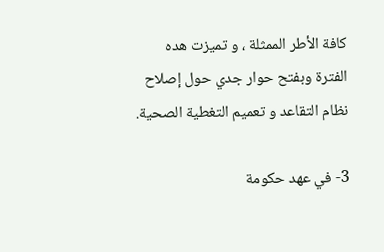كافة الأطر الممثلة ، و تميزت هده الفترة وبفتح حوار جدي حول إصلاح نظام التقاعد و تعميم التغطية الصحية.

3- في عهد حكومة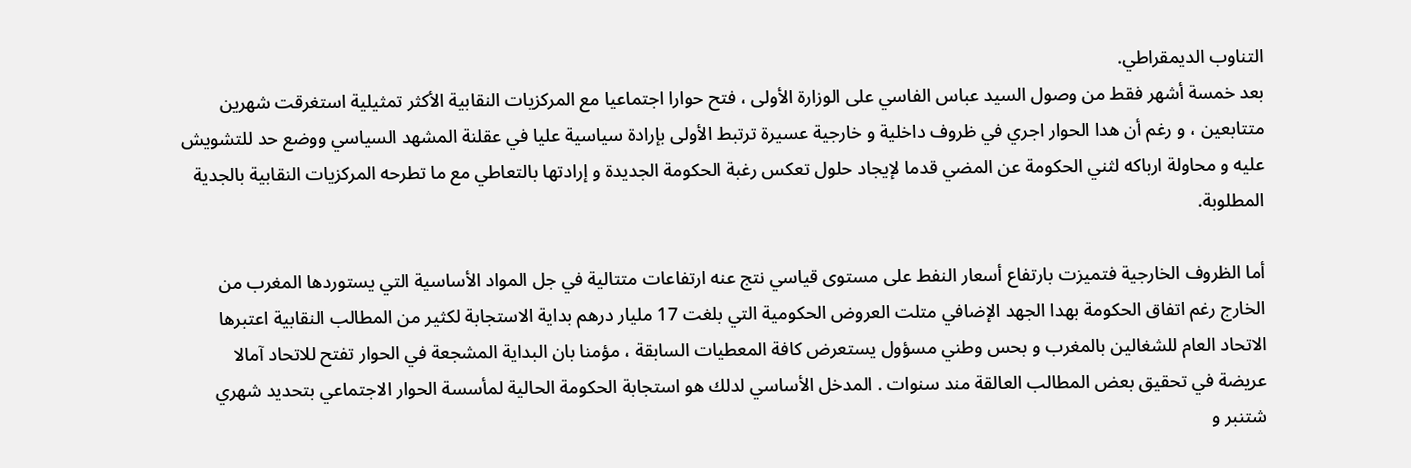التناوب الديمقراطي.
بعد خمسة أشهر فقط من وصول السيد عباس الفاسي على الوزارة الأولى ، فتح حوارا اجتماعيا مع المركزيات النقابية الأكثر تمثيلية استغرقت شهرين متتابعين ، و رغم أن هدا الحوار اجري في ظروف داخلية و خارجية عسيرة ترتبط الأولى بإرادة سياسية عليا في عقلنة المشهد السياسي ووضع حد للتشويش عليه و محاولة ارباكه لثني الحكومة عن المضي قدما لإيجاد حلول تعكس رغبة الحكومة الجديدة و إرادتها بالتعاطي مع ما تطرحه المركزيات النقابية بالجدية المطلوبة.

أما الظروف الخارجية فتميزت بارتفاع أسعار النفط على مستوى قياسي نتج عنه ارتفاعات متتالية في جل المواد الأساسية التي يستوردها المغرب من الخارج رغم اتفاق الحكومة بهدا الجهد الإضافي متلت العروض الحكومية التي بلغت 17 مليار درهم بداية الاستجابة لكثير من المطالب النقابية اعتبرها الاتحاد العام للشغالين بالمغرب و بحس وطني مسؤول يستعرض كافة المعطيات السابقة ، مؤمنا بان البداية المشجعة في الحوار تفتح للاتحاد آمالا عريضة في تحقيق بعض المطالب العالقة مند سنوات . المدخل الأساسي لدلك هو استجابة الحكومة الحالية لمأسسة الحوار الاجتماعي بتحديد شهري شتنبر و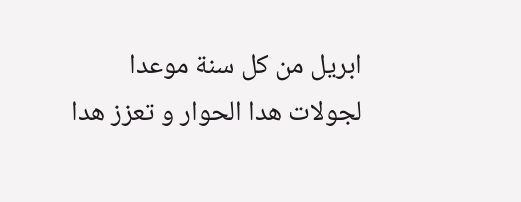ابريل من كل سنة موعدا لجولات هدا الحوار و تعزز هدا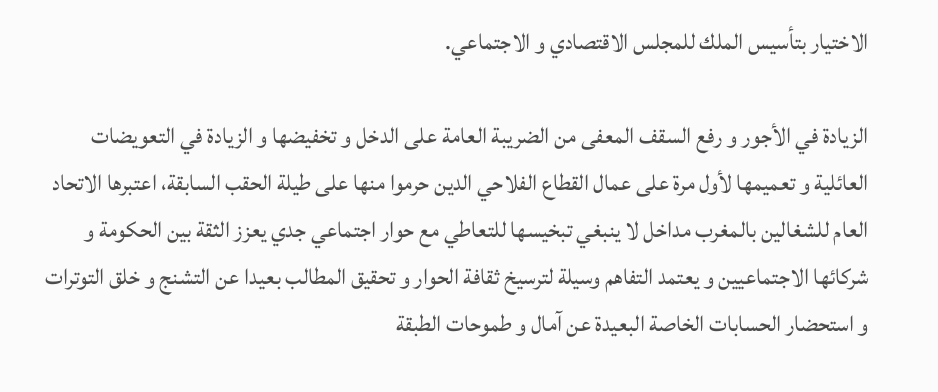الاختيار بتأسيس الملك للمجلس الاقتصادي و الاجتماعي.

الزيادة في الأجور و رفع السقف المعفى من الضريبة العامة على الدخل و تخفيضها و الزيادة في التعويضات العائلية و تعميمها لأول مرة على عمال القطاع الفلاحي الدين حرموا منها على طيلة الحقب السابقة، اعتبرها الاتحاد العام للشغالين بالمغرب مداخل لا ينبغي تبخيسها للتعاطي مع حوار اجتماعي جدي يعزز الثقة بين الحكومة و شركائها الاجتماعيين و يعتمد التفاهم وسيلة لترسيخ ثقافة الحوار و تحقيق المطالب بعيدا عن التشنج و خلق التوترات و استحضار الحسابات الخاصة البعيدة عن آمال و طموحات الطبقة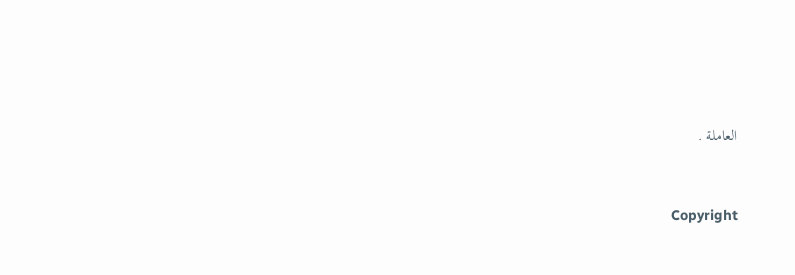العاملة .




                                                                                                                            Copyright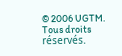© 2006 UGTM. Tous droits réservés.